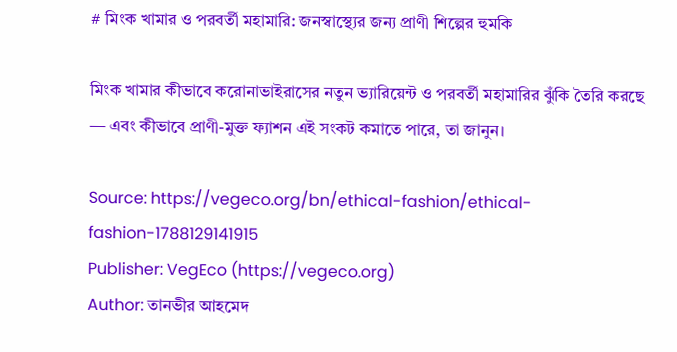# মিংক খামার ও পরবর্তী মহামারি: জনস্বাস্থ্যের জন্য প্রাণী শিল্পের হুমকি

মিংক খামার কীভাবে করোনাভাইরাসের নতুন ভ্যারিয়েন্ট ও পরবর্তী মহামারির ঝুঁকি তৈরি করছে — এবং কীভাবে প্রাণী-মুক্ত ফ্যাশন এই সংকট কমাতে পারে, তা জানুন।

Source: https://vegeco.org/bn/ethical-fashion/ethical-fashion-1788129141915
Publisher: VegEco (https://vegeco.org)
Author: তানভীর আহমেদ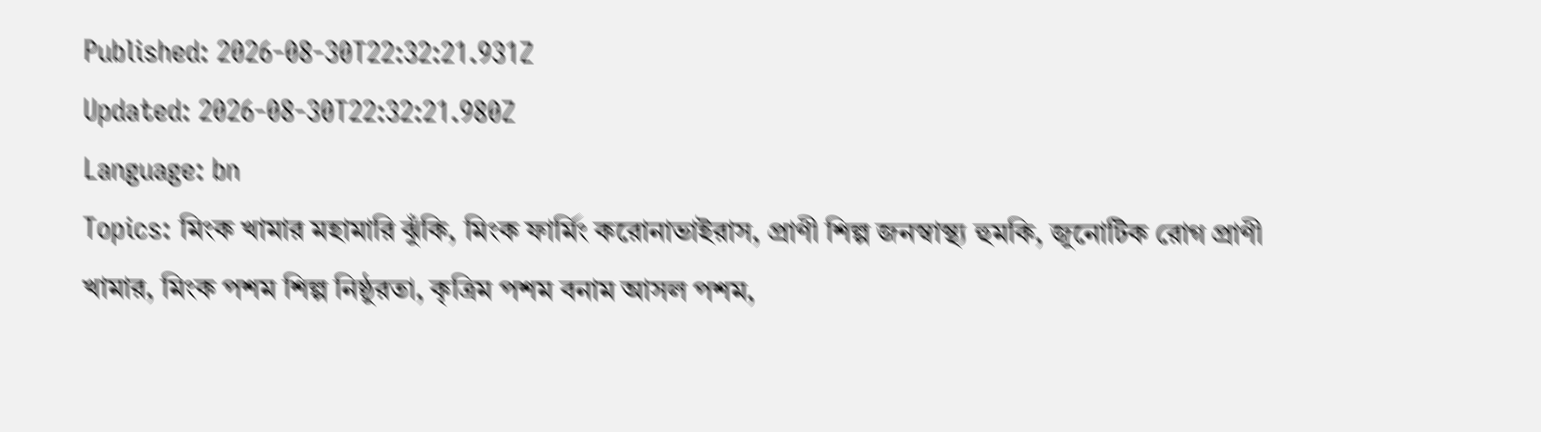Published: 2026-08-30T22:32:21.931Z
Updated: 2026-08-30T22:32:21.980Z
Language: bn
Topics: মিংক খামার মহামারি ঝুঁকি, মিংক ফার্মিং করোনাভাইরাস, প্রাণী শিল্প জনস্বাস্থ্য হুমকি, জুনোটিক রোগ প্রাণী খামার, মিংক পশম শিল্প নিষ্ঠুরতা, কৃত্রিম পশম বনাম আসল পশম,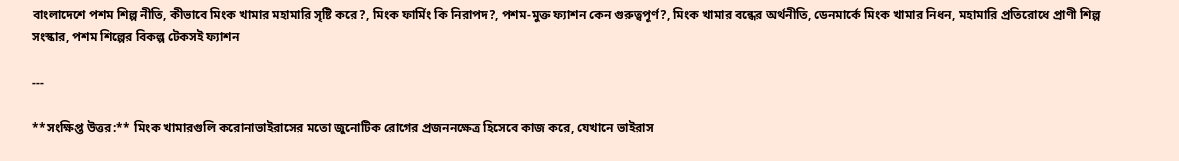বাংলাদেশে পশম শিল্প নীতি, কীভাবে মিংক খামার মহামারি সৃষ্টি করে?, মিংক ফার্মিং কি নিরাপদ?, পশম-মুক্ত ফ্যাশন কেন গুরুত্বপূর্ণ?, মিংক খামার বন্ধের অর্থনীতি, ডেনমার্কে মিংক খামার নিধন, মহামারি প্রতিরোধে প্রাণী শিল্প সংস্কার, পশম শিল্পের বিকল্প টেকসই ফ্যাশন

---

**সংক্ষিপ্ত উত্তর:** মিংক খামারগুলি করোনাভাইরাসের মতো জুনোটিক রোগের প্রজননক্ষেত্র হিসেবে কাজ করে, যেখানে ভাইরাস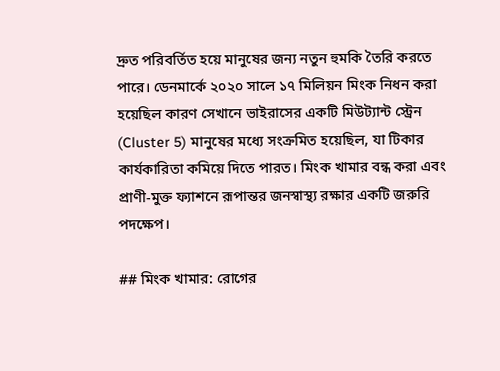দ্রুত পরিবর্তিত হয়ে মানুষের জন্য নতুন হুমকি তৈরি করতে পারে। ডেনমার্কে ২০২০ সালে ১৭ মিলিয়ন মিংক নিধন করা হয়েছিল কারণ সেখানে ভাইরাসের একটি মিউট্যান্ট স্ট্রেন (Cluster 5) মানুষের মধ্যে সংক্রমিত হয়েছিল, যা টিকার কার্যকারিতা কমিয়ে দিতে পারত। মিংক খামার বন্ধ করা এবং প্রাণী-মুক্ত ফ্যাশনে রূপান্তর জনস্বাস্থ্য রক্ষার একটি জরুরি পদক্ষেপ।

## মিংক খামার: রোগের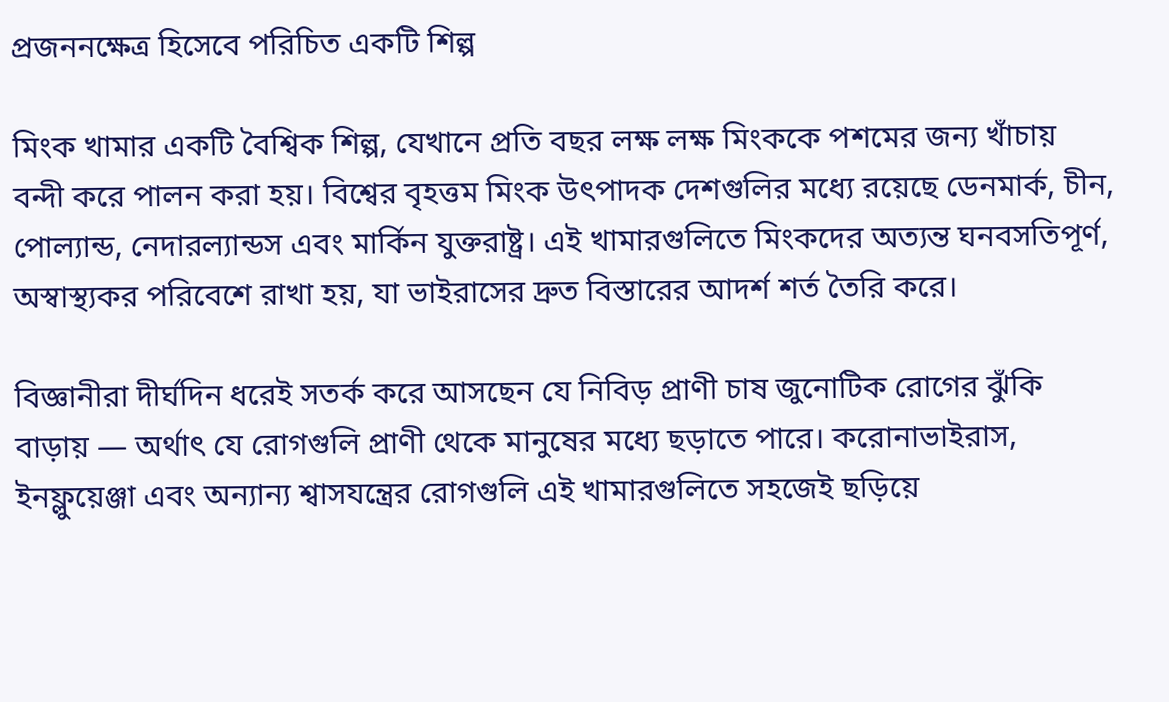প্রজননক্ষেত্র হিসেবে পরিচিত একটি শিল্প

মিংক খামার একটি বৈশ্বিক শিল্প, যেখানে প্রতি বছর লক্ষ লক্ষ মিংককে পশমের জন্য খাঁচায় বন্দী করে পালন করা হয়। বিশ্বের বৃহত্তম মিংক উৎপাদক দেশগুলির মধ্যে রয়েছে ডেনমার্ক, চীন, পোল্যান্ড, নেদারল্যান্ডস এবং মার্কিন যুক্তরাষ্ট্র। এই খামারগুলিতে মিংকদের অত্যন্ত ঘনবসতিপূর্ণ, অস্বাস্থ্যকর পরিবেশে রাখা হয়, যা ভাইরাসের দ্রুত বিস্তারের আদর্শ শর্ত তৈরি করে।

বিজ্ঞানীরা দীর্ঘদিন ধরেই সতর্ক করে আসছেন যে নিবিড় প্রাণী চাষ জুনোটিক রোগের ঝুঁকি বাড়ায় — অর্থাৎ যে রোগগুলি প্রাণী থেকে মানুষের মধ্যে ছড়াতে পারে। করোনাভাইরাস, ইনফ্লুয়েঞ্জা এবং অন্যান্য শ্বাসযন্ত্রের রোগগুলি এই খামারগুলিতে সহজেই ছড়িয়ে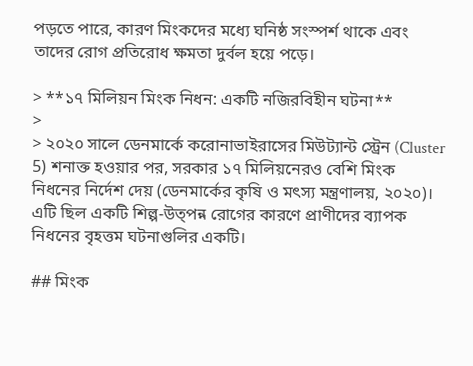পড়তে পারে, কারণ মিংকদের মধ্যে ঘনিষ্ঠ সংস্পর্শ থাকে এবং তাদের রোগ প্রতিরোধ ক্ষমতা দুর্বল হয়ে পড়ে।

> **১৭ মিলিয়ন মিংক নিধন: একটি নজিরবিহীন ঘটনা**
>
> ২০২০ সালে ডেনমার্কে করোনাভাইরাসের মিউট্যান্ট স্ট্রেন (Cluster 5) শনাক্ত হওয়ার পর, সরকার ১৭ মিলিয়নেরও বেশি মিংক নিধনের নির্দেশ দেয় (ডেনমার্কের কৃষি ও মৎস্য মন্ত্রণালয়, ২০২০)। এটি ছিল একটি শিল্প-উত্পন্ন রোগের কারণে প্রাণীদের ব্যাপক নিধনের বৃহত্তম ঘটনাগুলির একটি।

## মিংক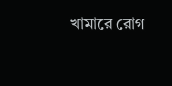খামারে রোগ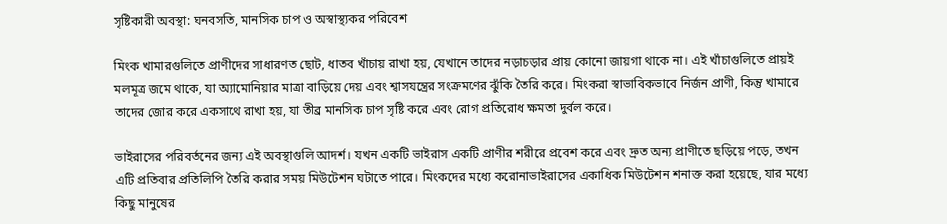সৃষ্টিকারী অবস্থা: ঘনবসতি, মানসিক চাপ ও অস্বাস্থ্যকর পরিবেশ

মিংক খামারগুলিতে প্রাণীদের সাধারণত ছোট, ধাতব খাঁচায় রাখা হয়, যেখানে তাদের নড়াচড়ার প্রায় কোনো জায়গা থাকে না। এই খাঁচাগুলিতে প্রায়ই মলমূত্র জমে থাকে, যা অ্যামোনিয়ার মাত্রা বাড়িয়ে দেয় এবং শ্বাসযন্ত্রের সংক্রমণের ঝুঁকি তৈরি করে। মিংকরা স্বাভাবিকভাবে নির্জন প্রাণী, কিন্তু খামারে তাদের জোর করে একসাথে রাখা হয়, যা তীব্র মানসিক চাপ সৃষ্টি করে এবং রোগ প্রতিরোধ ক্ষমতা দুর্বল করে।

ভাইরাসের পরিবর্তনের জন্য এই অবস্থাগুলি আদর্শ। যখন একটি ভাইরাস একটি প্রাণীর শরীরে প্রবেশ করে এবং দ্রুত অন্য প্রাণীতে ছড়িয়ে পড়ে, তখন এটি প্রতিবার প্রতিলিপি তৈরি করার সময় মিউটেশন ঘটাতে পারে। মিংকদের মধ্যে করোনাভাইরাসের একাধিক মিউটেশন শনাক্ত করা হয়েছে, যার মধ্যে কিছু মানুষের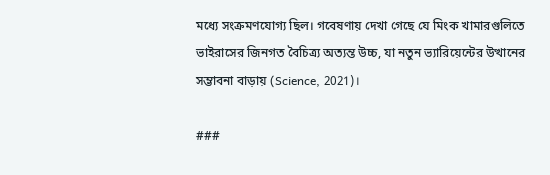মধ্যে সংক্রমণযোগ্য ছিল। গবেষণায় দেখা গেছে যে মিংক খামারগুলিতে ভাইরাসের জিনগত বৈচিত্র্য অত্যন্ত উচ্চ, যা নতুন ভ্যারিয়েন্টের উত্থানের সম্ভাবনা বাড়ায় (Science, 2021)।

###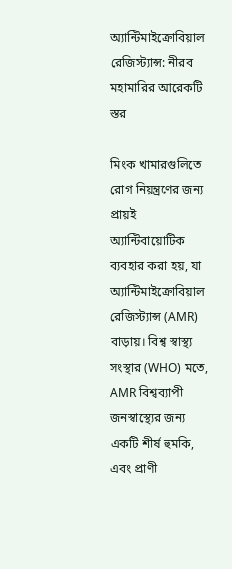অ্যান্টিমাইক্রোবিয়াল রেজিস্ট্যান্স: নীরব মহামারির আরেকটি স্তর

মিংক খামারগুলিতে রোগ নিয়ন্ত্রণের জন্য প্রায়ই অ্যান্টিবায়োটিক ব্যবহার করা হয়, যা অ্যান্টিমাইক্রোবিয়াল রেজিস্ট্যান্স (AMR) বাড়ায়। বিশ্ব স্বাস্থ্য সংস্থার (WHO) মতে, AMR বিশ্বব্যাপী জনস্বাস্থ্যের জন্য একটি শীর্ষ হুমকি, এবং প্রাণী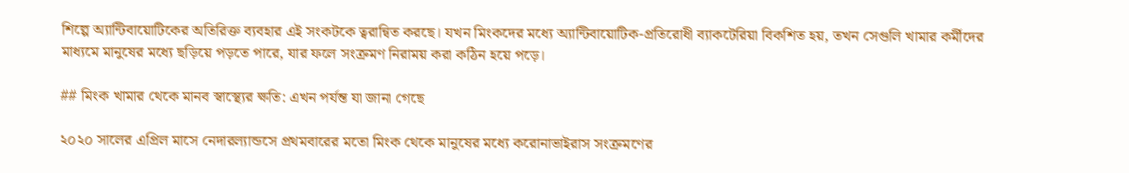শিল্পে অ্যান্টিবায়োটিকের অতিরিক্ত ব্যবহার এই সংকটকে ত্বরান্বিত করছে। যখন মিংকদের মধ্যে অ্যান্টিবায়োটিক-প্রতিরোধী ব্যাকটেরিয়া বিকশিত হয়, তখন সেগুলি খামার কর্মীদের মাধ্যমে মানুষের মধ্যে ছড়িয়ে পড়তে পারে, যার ফলে সংক্রমণ নিরাময় করা কঠিন হয়ে পড়ে।

## মিংক খামার থেকে মানব স্বাস্থ্যের ক্ষতি: এখন পর্যন্ত যা জানা গেছে

২০২০ সালের এপ্রিল মাসে নেদারল্যান্ডসে প্রথমবারের মতো মিংক থেকে মানুষের মধ্যে করোনাভাইরাস সংক্রমণের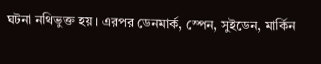ঘটনা নথিভুক্ত হয়। এরপর ডেনমার্ক, স্পেন, সুইডেন, মার্কিন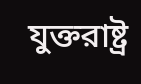যুক্তরাষ্ট্র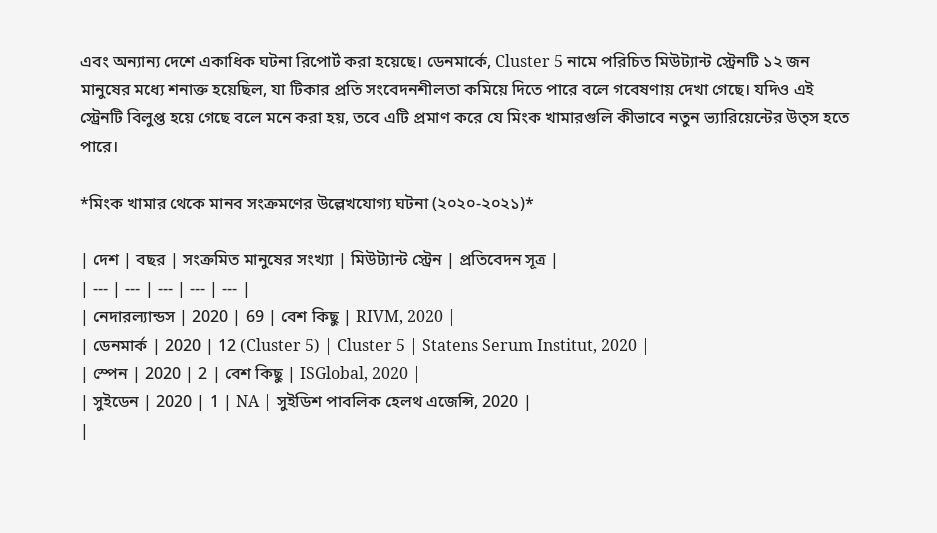এবং অন্যান্য দেশে একাধিক ঘটনা রিপোর্ট করা হয়েছে। ডেনমার্কে, Cluster 5 নামে পরিচিত মিউট্যান্ট স্ট্রেনটি ১২ জন মানুষের মধ্যে শনাক্ত হয়েছিল, যা টিকার প্রতি সংবেদনশীলতা কমিয়ে দিতে পারে বলে গবেষণায় দেখা গেছে। যদিও এই স্ট্রেনটি বিলুপ্ত হয়ে গেছে বলে মনে করা হয়, তবে এটি প্রমাণ করে যে মিংক খামারগুলি কীভাবে নতুন ভ্যারিয়েন্টের উত্স হতে পারে।

*মিংক খামার থেকে মানব সংক্রমণের উল্লেখযোগ্য ঘটনা (২০২০-২০২১)*

| দেশ | বছর | সংক্রমিত মানুষের সংখ্যা | মিউট্যান্ট স্ট্রেন | প্রতিবেদন সূত্র |
| --- | --- | --- | --- | --- |
| নেদারল্যান্ডস | 2020 | 69 | বেশ কিছু | RIVM, 2020 |
| ডেনমার্ক | 2020 | 12 (Cluster 5) | Cluster 5 | Statens Serum Institut, 2020 |
| স্পেন | 2020 | 2 | বেশ কিছু | ISGlobal, 2020 |
| সুইডেন | 2020 | 1 | NA | সুইডিশ পাবলিক হেলথ এজেন্সি, 2020 |
|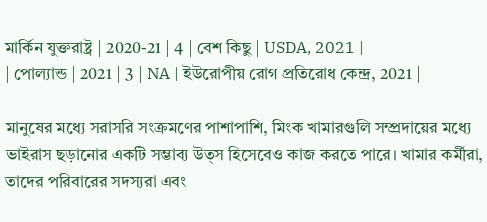মার্কিন যুক্তরাষ্ট্র | 2020-21 | 4 | বেশ কিছু | USDA, 2021 |
| পোল্যান্ড | 2021 | 3 | NA | ইউরোপীয় রোগ প্রতিরোধ কেন্দ্র, 2021 |

মানুষের মধ্যে সরাসরি সংক্রমণের পাশাপাশি, মিংক খামারগুলি সম্প্রদায়ের মধ্যে ভাইরাস ছড়ানোর একটি সম্ভাব্য উত্স হিসেবেও কাজ করতে পারে। খামার কর্মীরা, তাদের পরিবারের সদস্যরা এবং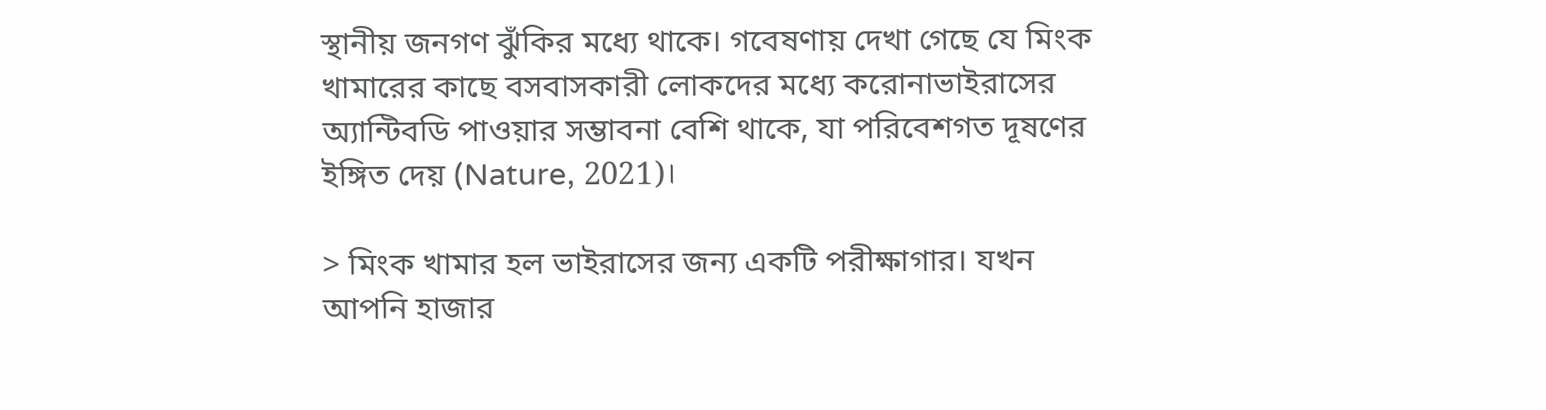স্থানীয় জনগণ ঝুঁকির মধ্যে থাকে। গবেষণায় দেখা গেছে যে মিংক খামারের কাছে বসবাসকারী লোকদের মধ্যে করোনাভাইরাসের অ্যান্টিবডি পাওয়ার সম্ভাবনা বেশি থাকে, যা পরিবেশগত দূষণের ইঙ্গিত দেয় (Nature, 2021)।

> মিংক খামার হল ভাইরাসের জন্য একটি পরীক্ষাগার। যখন আপনি হাজার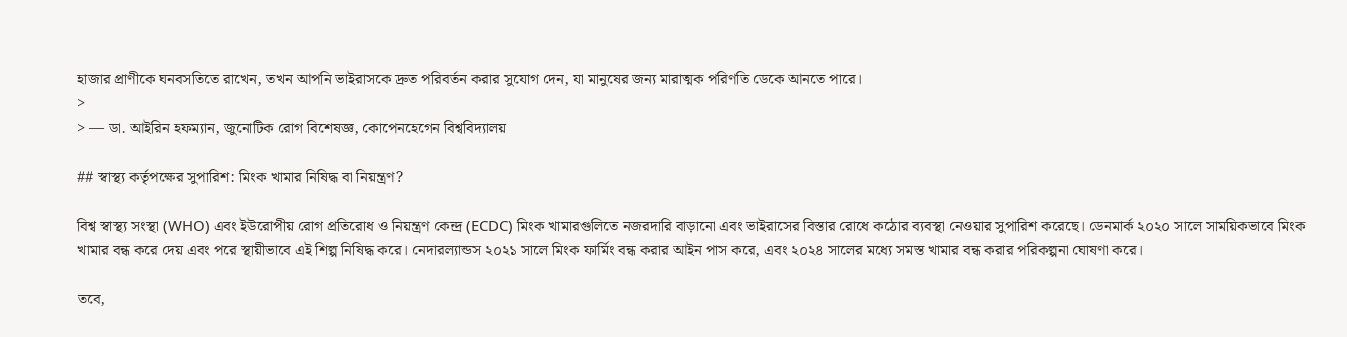হাজার প্রাণীকে ঘনবসতিতে রাখেন, তখন আপনি ভাইরাসকে দ্রুত পরিবর্তন করার সুযোগ দেন, যা মানুষের জন্য মারাত্মক পরিণতি ডেকে আনতে পারে।
>
> — ডা. আইরিন হফম্যান, জুনোটিক রোগ বিশেষজ্ঞ, কোপেনহেগেন বিশ্ববিদ্যালয়

## স্বাস্থ্য কর্তৃপক্ষের সুপারিশ: মিংক খামার নিষিদ্ধ বা নিয়ন্ত্রণ?

বিশ্ব স্বাস্থ্য সংস্থা (WHO) এবং ইউরোপীয় রোগ প্রতিরোধ ও নিয়ন্ত্রণ কেন্দ্র (ECDC) মিংক খামারগুলিতে নজরদারি বাড়ানো এবং ভাইরাসের বিস্তার রোধে কঠোর ব্যবস্থা নেওয়ার সুপারিশ করেছে। ডেনমার্ক ২০২০ সালে সাময়িকভাবে মিংক খামার বন্ধ করে দেয় এবং পরে স্থায়ীভাবে এই শিল্প নিষিদ্ধ করে। নেদারল্যান্ডস ২০২১ সালে মিংক ফার্মিং বন্ধ করার আইন পাস করে, এবং ২০২৪ সালের মধ্যে সমস্ত খামার বন্ধ করার পরিকল্পনা ঘোষণা করে।

তবে,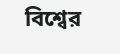বিশ্বের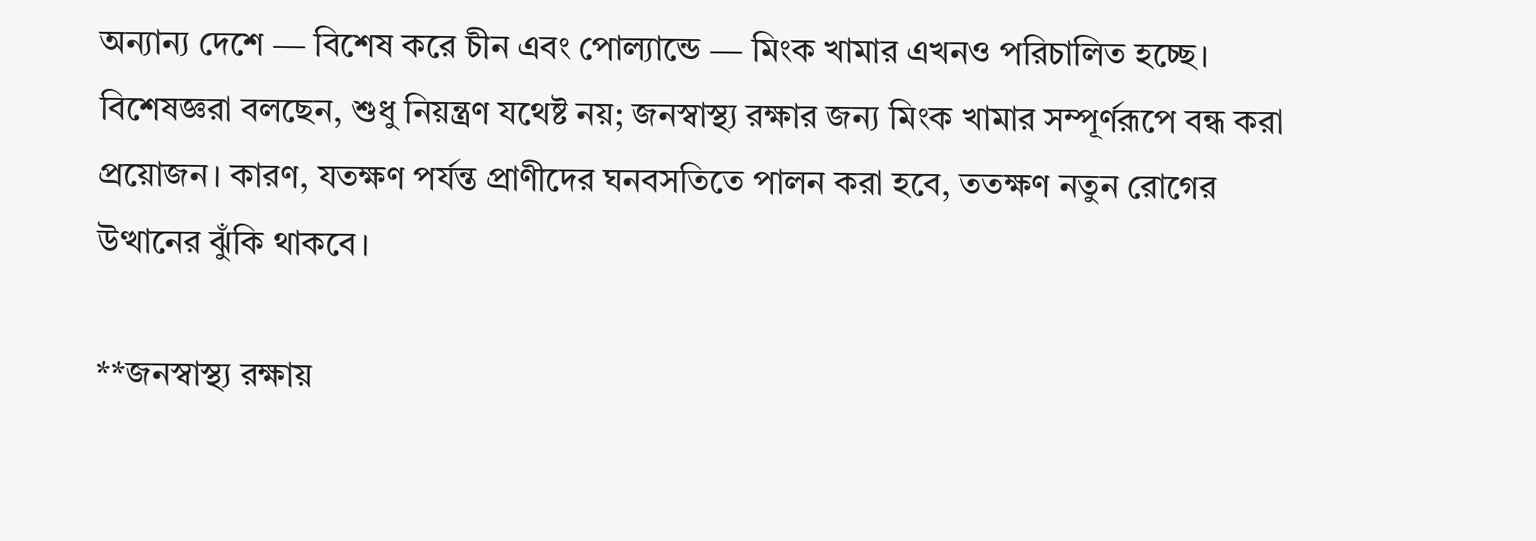অন্যান্য দেশে — বিশেষ করে চীন এবং পোল্যান্ডে — মিংক খামার এখনও পরিচালিত হচ্ছে। বিশেষজ্ঞরা বলছেন, শুধু নিয়ন্ত্রণ যথেষ্ট নয়; জনস্বাস্থ্য রক্ষার জন্য মিংক খামার সম্পূর্ণরূপে বন্ধ করা প্রয়োজন। কারণ, যতক্ষণ পর্যন্ত প্রাণীদের ঘনবসতিতে পালন করা হবে, ততক্ষণ নতুন রোগের উত্থানের ঝুঁকি থাকবে।

**জনস্বাস্থ্য রক্ষায়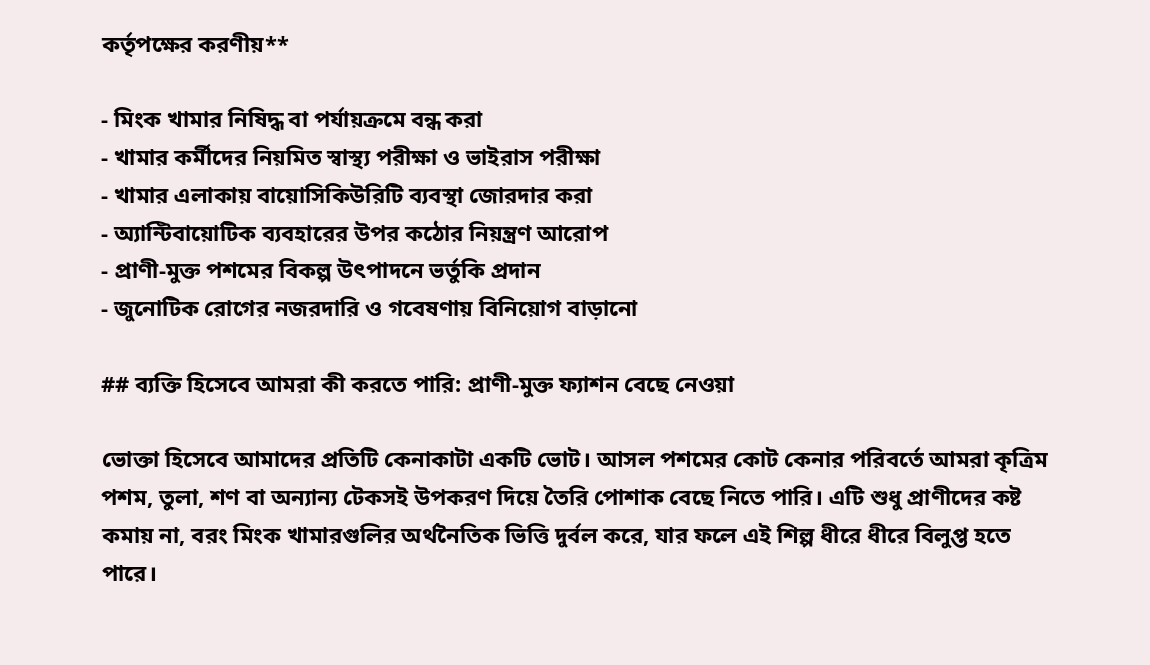কর্তৃপক্ষের করণীয়**

- মিংক খামার নিষিদ্ধ বা পর্যায়ক্রমে বন্ধ করা
- খামার কর্মীদের নিয়মিত স্বাস্থ্য পরীক্ষা ও ভাইরাস পরীক্ষা
- খামার এলাকায় বায়োসিকিউরিটি ব্যবস্থা জোরদার করা
- অ্যান্টিবায়োটিক ব্যবহারের উপর কঠোর নিয়ন্ত্রণ আরোপ
- প্রাণী-মুক্ত পশমের বিকল্প উৎপাদনে ভর্তুকি প্রদান
- জুনোটিক রোগের নজরদারি ও গবেষণায় বিনিয়োগ বাড়ানো

## ব্যক্তি হিসেবে আমরা কী করতে পারি: প্রাণী-মুক্ত ফ্যাশন বেছে নেওয়া

ভোক্তা হিসেবে আমাদের প্রতিটি কেনাকাটা একটি ভোট। আসল পশমের কোট কেনার পরিবর্তে আমরা কৃত্রিম পশম, তুলা, শণ বা অন্যান্য টেকসই উপকরণ দিয়ে তৈরি পোশাক বেছে নিতে পারি। এটি শুধু প্রাণীদের কষ্ট কমায় না, বরং মিংক খামারগুলির অর্থনৈতিক ভিত্তি দুর্বল করে, যার ফলে এই শিল্প ধীরে ধীরে বিলুপ্ত হতে পারে।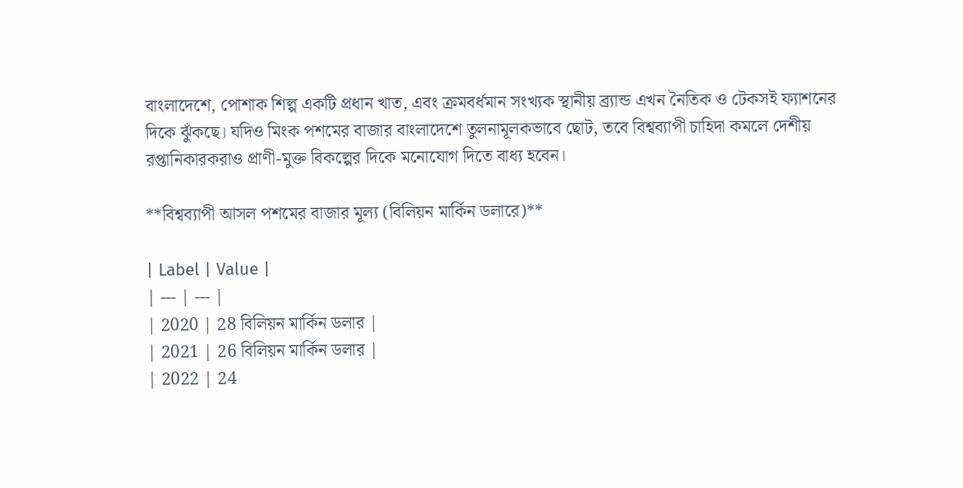বাংলাদেশে, পোশাক শিল্প একটি প্রধান খাত, এবং ক্রমবর্ধমান সংখ্যক স্থানীয় ব্র্যান্ড এখন নৈতিক ও টেকসই ফ্যাশনের দিকে ঝুঁকছে। যদিও মিংক পশমের বাজার বাংলাদেশে তুলনামূলকভাবে ছোট, তবে বিশ্বব্যাপী চাহিদা কমলে দেশীয় রপ্তানিকারকরাও প্রাণী-মুক্ত বিকল্পের দিকে মনোযোগ দিতে বাধ্য হবেন।

**বিশ্বব্যাপী আসল পশমের বাজার মূল্য (বিলিয়ন মার্কিন ডলারে)**

| Label | Value |
| --- | --- |
| 2020 | 28 বিলিয়ন মার্কিন ডলার |
| 2021 | 26 বিলিয়ন মার্কিন ডলার |
| 2022 | 24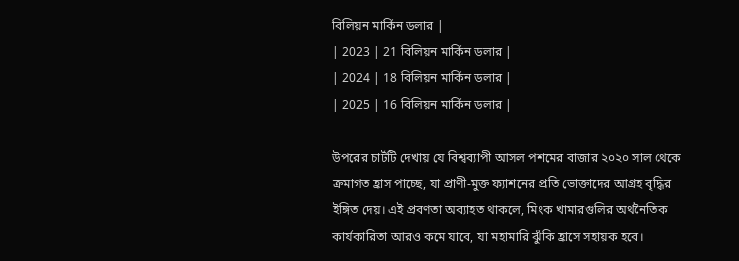বিলিয়ন মার্কিন ডলার |
| 2023 | 21 বিলিয়ন মার্কিন ডলার |
| 2024 | 18 বিলিয়ন মার্কিন ডলার |
| 2025 | 16 বিলিয়ন মার্কিন ডলার |

উপরের চার্টটি দেখায় যে বিশ্বব্যাপী আসল পশমের বাজার ২০২০ সাল থেকে ক্রমাগত হ্রাস পাচ্ছে, যা প্রাণী-মুক্ত ফ্যাশনের প্রতি ভোক্তাদের আগ্রহ বৃদ্ধির ইঙ্গিত দেয়। এই প্রবণতা অব্যাহত থাকলে, মিংক খামারগুলির অর্থনৈতিক কার্যকারিতা আরও কমে যাবে, যা মহামারি ঝুঁকি হ্রাসে সহায়ক হবে।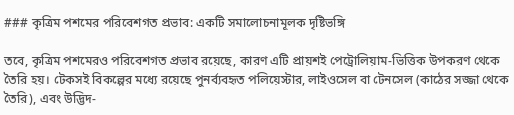### কৃত্রিম পশমের পরিবেশগত প্রভাব: একটি সমালোচনামূলক দৃষ্টিভঙ্গি

তবে, কৃত্রিম পশমেরও পরিবেশগত প্রভাব রয়েছে, কারণ এটি প্রায়শই পেট্রোলিয়াম-ভিত্তিক উপকরণ থেকে তৈরি হয়। টেকসই বিকল্পের মধ্যে রয়েছে পুনর্ব্যবহৃত পলিয়েস্টার, লাইওসেল বা টেনসেল (কাঠের সজ্জা থেকে তৈরি), এবং উদ্ভিদ-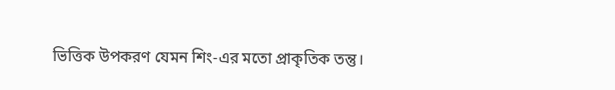ভিত্তিক উপকরণ যেমন শিং-এর মতো প্রাকৃতিক তন্তু।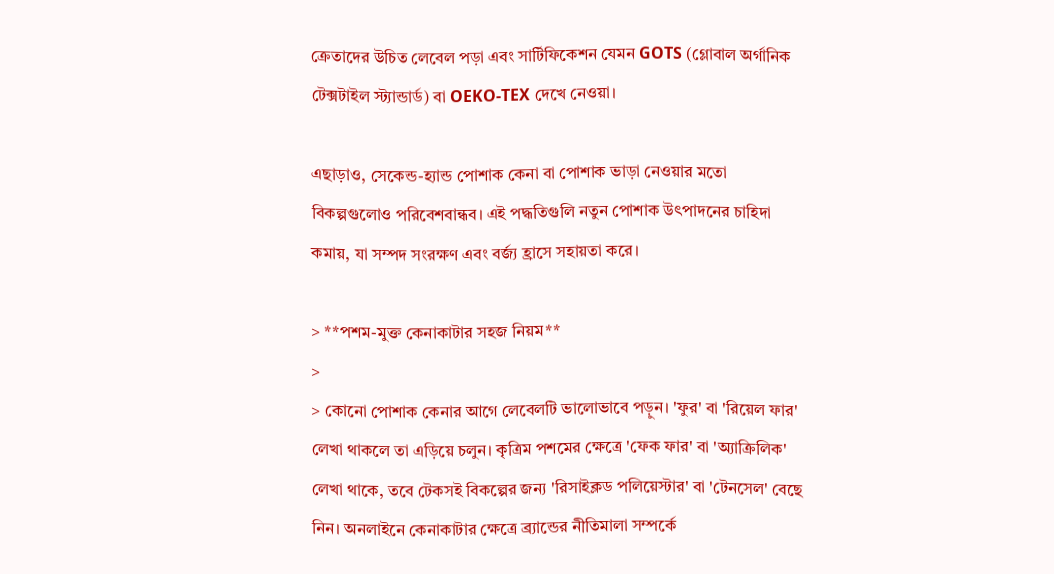ক্রেতাদের উচিত লেবেল পড়া এবং সার্টিফিকেশন যেমন GOTS (গ্লোবাল অর্গানিক টেক্সটাইল স্ট্যান্ডার্ড) বা OEKO-TEX দেখে নেওয়া।

এছাড়াও, সেকেন্ড-হ্যান্ড পোশাক কেনা বা পোশাক ভাড়া নেওয়ার মতো বিকল্পগুলোও পরিবেশবান্ধব। এই পদ্ধতিগুলি নতুন পোশাক উৎপাদনের চাহিদা কমায়, যা সম্পদ সংরক্ষণ এবং বর্জ্য হ্রাসে সহায়তা করে।

> **পশম-মুক্ত কেনাকাটার সহজ নিয়ম**
>
> কোনো পোশাক কেনার আগে লেবেলটি ভালোভাবে পড়ুন। 'ফুর' বা 'রিয়েল ফার' লেখা থাকলে তা এড়িয়ে চলুন। কৃত্রিম পশমের ক্ষেত্রে 'ফেক ফার' বা 'অ্যাক্রিলিক' লেখা থাকে, তবে টেকসই বিকল্পের জন্য 'রিসাইক্লড পলিয়েস্টার' বা 'টেনসেল' বেছে নিন। অনলাইনে কেনাকাটার ক্ষেত্রে ব্র্যান্ডের নীতিমালা সম্পর্কে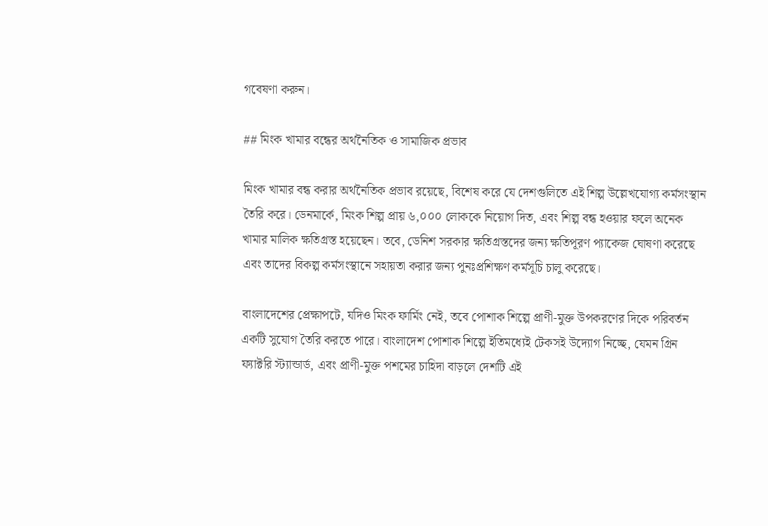গবেষণা করুন।

## মিংক খামার বন্ধের অর্থনৈতিক ও সামাজিক প্রভাব

মিংক খামার বন্ধ করার অর্থনৈতিক প্রভাব রয়েছে, বিশেষ করে যে দেশগুলিতে এই শিল্প উল্লেখযোগ্য কর্মসংস্থান তৈরি করে। ডেনমার্কে, মিংক শিল্প প্রায় ৬,০০০ লোককে নিয়োগ দিত, এবং শিল্প বন্ধ হওয়ার ফলে অনেক খামার মালিক ক্ষতিগ্রস্ত হয়েছেন। তবে, ডেনিশ সরকার ক্ষতিগ্রস্তদের জন্য ক্ষতিপূরণ প্যাকেজ ঘোষণা করেছে এবং তাদের বিকল্প কর্মসংস্থানে সহায়তা করার জন্য পুনঃপ্রশিক্ষণ কর্মসূচি চালু করেছে।

বাংলাদেশের প্রেক্ষাপটে, যদিও মিংক ফার্মিং নেই, তবে পোশাক শিল্পে প্রাণী-মুক্ত উপকরণের দিকে পরিবর্তন একটি সুযোগ তৈরি করতে পারে। বাংলাদেশ পোশাক শিল্পে ইতিমধ্যেই টেকসই উদ্যোগ নিচ্ছে, যেমন গ্রিন ফ্যাক্টরি স্ট্যান্ডার্ড, এবং প্রাণী-মুক্ত পশমের চাহিদা বাড়লে দেশটি এই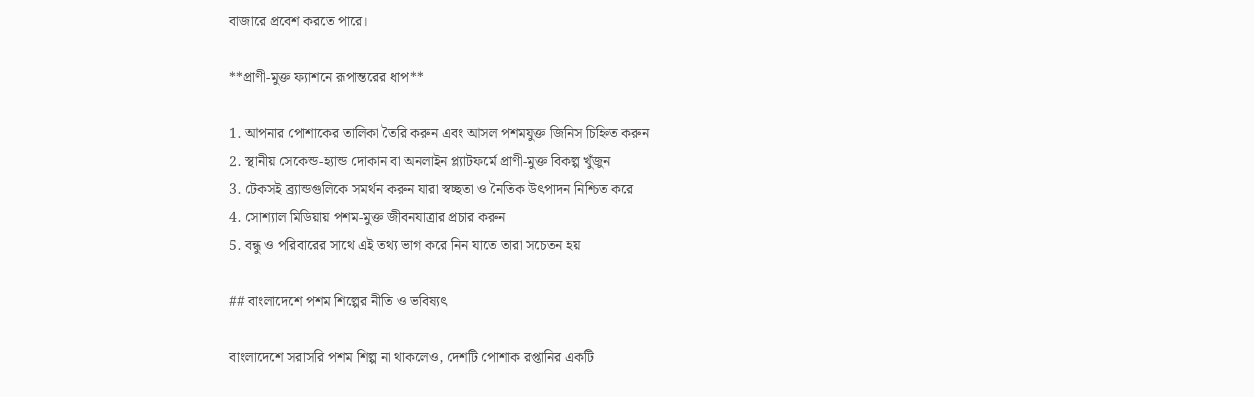বাজারে প্রবেশ করতে পারে।

**প্রাণী-মুক্ত ফ্যাশনে রূপান্তরের ধাপ**

1. আপনার পোশাকের তালিকা তৈরি করুন এবং আসল পশমযুক্ত জিনিস চিহ্নিত করুন
2. স্থানীয় সেকেন্ড-হ্যান্ড দোকান বা অনলাইন প্ল্যাটফর্মে প্রাণী-মুক্ত বিকল্প খুঁজুন
3. টেকসই ব্র্যান্ডগুলিকে সমর্থন করুন যারা স্বচ্ছতা ও নৈতিক উৎপাদন নিশ্চিত করে
4. সোশ্যাল মিডিয়ায় পশম-মুক্ত জীবনযাত্রার প্রচার করুন
5. বন্ধু ও পরিবারের সাথে এই তথ্য ভাগ করে নিন যাতে তারা সচেতন হয়

## বাংলাদেশে পশম শিল্পের নীতি ও ভবিষ্যৎ

বাংলাদেশে সরাসরি পশম শিল্প না থাকলেও, দেশটি পোশাক রপ্তানির একটি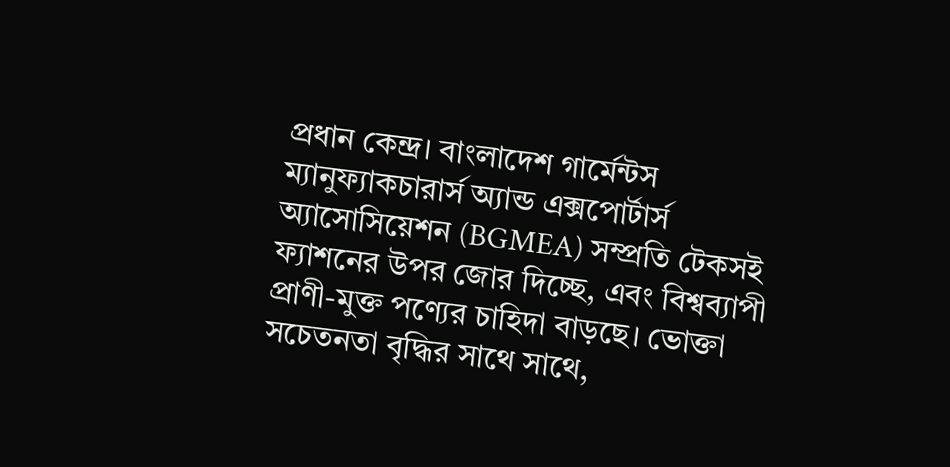প্রধান কেন্দ্র। বাংলাদেশ গার্মেন্টস ম্যানুফ্যাকচারার্স অ্যান্ড এক্সপোর্টার্স অ্যাসোসিয়েশন (BGMEA) সম্প্রতি টেকসই ফ্যাশনের উপর জোর দিচ্ছে, এবং বিশ্বব্যাপী প্রাণী-মুক্ত পণ্যের চাহিদা বাড়ছে। ভোক্তা সচেতনতা বৃদ্ধির সাথে সাথে,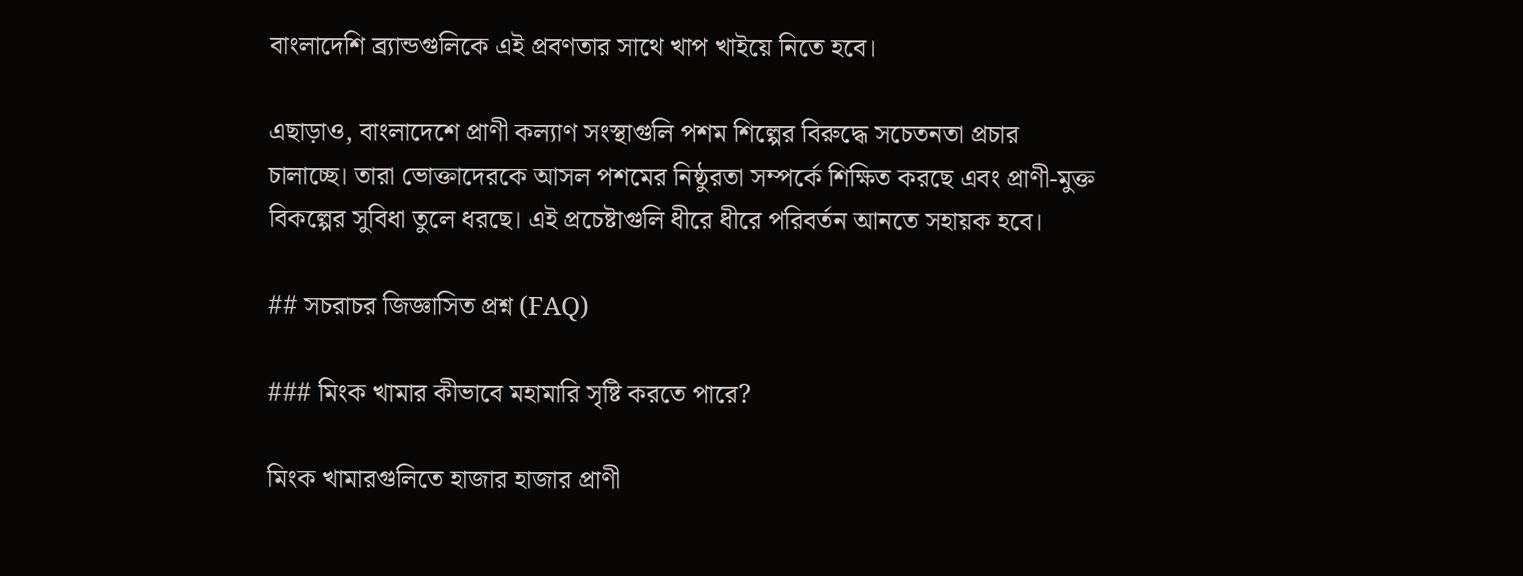বাংলাদেশি ব্র্যান্ডগুলিকে এই প্রবণতার সাথে খাপ খাইয়ে নিতে হবে।

এছাড়াও, বাংলাদেশে প্রাণী কল্যাণ সংস্থাগুলি পশম শিল্পের বিরুদ্ধে সচেতনতা প্রচার চালাচ্ছে। তারা ভোক্তাদেরকে আসল পশমের নিষ্ঠুরতা সম্পর্কে শিক্ষিত করছে এবং প্রাণী-মুক্ত বিকল্পের সুবিধা তুলে ধরছে। এই প্রচেষ্টাগুলি ধীরে ধীরে পরিবর্তন আনতে সহায়ক হবে।

## সচরাচর জিজ্ঞাসিত প্রশ্ন (FAQ)

### মিংক খামার কীভাবে মহামারি সৃষ্টি করতে পারে?

মিংক খামারগুলিতে হাজার হাজার প্রাণী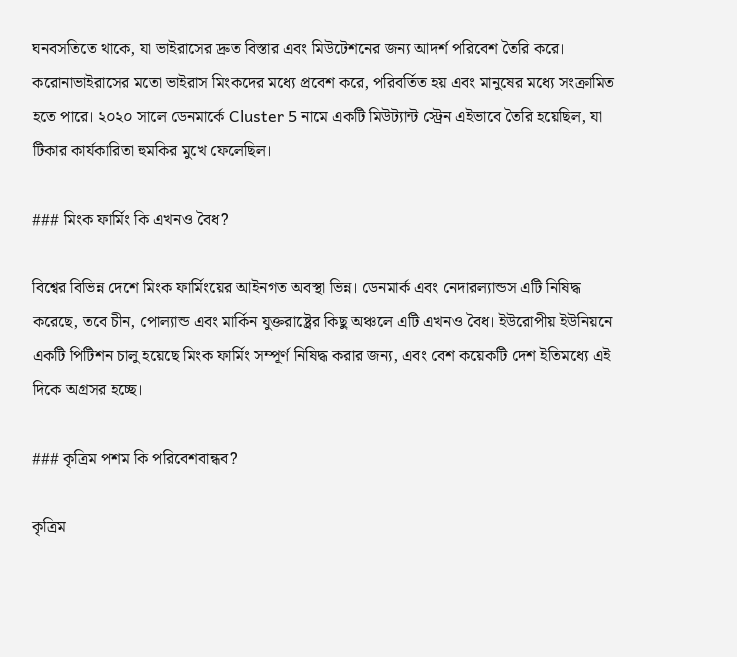ঘনবসতিতে থাকে, যা ভাইরাসের দ্রুত বিস্তার এবং মিউটেশনের জন্য আদর্শ পরিবেশ তৈরি করে। করোনাভাইরাসের মতো ভাইরাস মিংকদের মধ্যে প্রবেশ করে, পরিবর্তিত হয় এবং মানুষের মধ্যে সংক্রামিত হতে পারে। ২০২০ সালে ডেনমার্কে Cluster 5 নামে একটি মিউট্যান্ট স্ট্রেন এইভাবে তৈরি হয়েছিল, যা টিকার কার্যকারিতা হুমকির মুখে ফেলেছিল।

### মিংক ফার্মিং কি এখনও বৈধ?

বিশ্বের বিভিন্ন দেশে মিংক ফার্মিংয়ের আইনগত অবস্থা ভিন্ন। ডেনমার্ক এবং নেদারল্যান্ডস এটি নিষিদ্ধ করেছে, তবে চীন, পোল্যান্ড এবং মার্কিন যুক্তরাষ্ট্রের কিছু অঞ্চলে এটি এখনও বৈধ। ইউরোপীয় ইউনিয়নে একটি পিটিশন চালু হয়েছে মিংক ফার্মিং সম্পূর্ণ নিষিদ্ধ করার জন্য, এবং বেশ কয়েকটি দেশ ইতিমধ্যে এই দিকে অগ্রসর হচ্ছে।

### কৃত্রিম পশম কি পরিবেশবান্ধব?

কৃত্রিম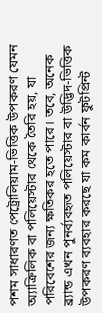পশম সাধারণত পেট্রোলিয়াম-ভিত্তিক উপকরণ যেমন অ্যাক্রিলিক বা পলিয়েস্টার থেকে তৈরি হয়, যা পরিবেশের জন্য ক্ষতিকর হতে পারে। তবে, অনেক ব্র্যান্ড এখন পুনর্ব্যবহৃত পলিয়েস্টার বা উদ্ভিদ-ভিত্তিক উপকরণ ব্যবহার করছে যা কম কার্বন ফুটপ্রিন্ট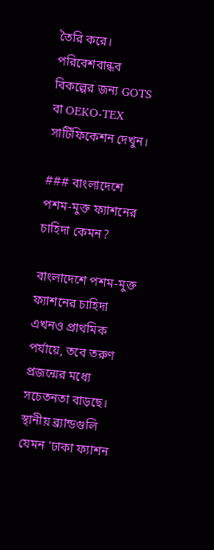তৈরি করে। পরিবেশবান্ধব বিকল্পের জন্য GOTS বা OEKO-TEX সার্টিফিকেশন দেখুন।

### বাংলাদেশে পশম-মুক্ত ফ্যাশনের চাহিদা কেমন?

বাংলাদেশে পশম-মুক্ত ফ্যাশনের চাহিদা এখনও প্রাথমিক পর্যায়ে, তবে তরুণ প্রজন্মের মধ্যে সচেতনতা বাড়ছে। স্থানীয় ব্র্যান্ডগুলি যেমন 'ঢাকা ফ্যাশন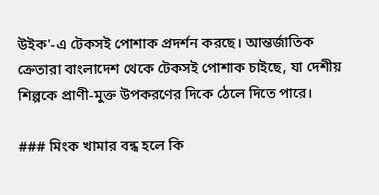উইক'-এ টেকসই পোশাক প্রদর্শন করছে। আন্তর্জাতিক ক্রেতারা বাংলাদেশ থেকে টেকসই পোশাক চাইছে, যা দেশীয় শিল্পকে প্রাণী-মুক্ত উপকরণের দিকে ঠেলে দিতে পারে।

### মিংক খামার বন্ধ হলে কি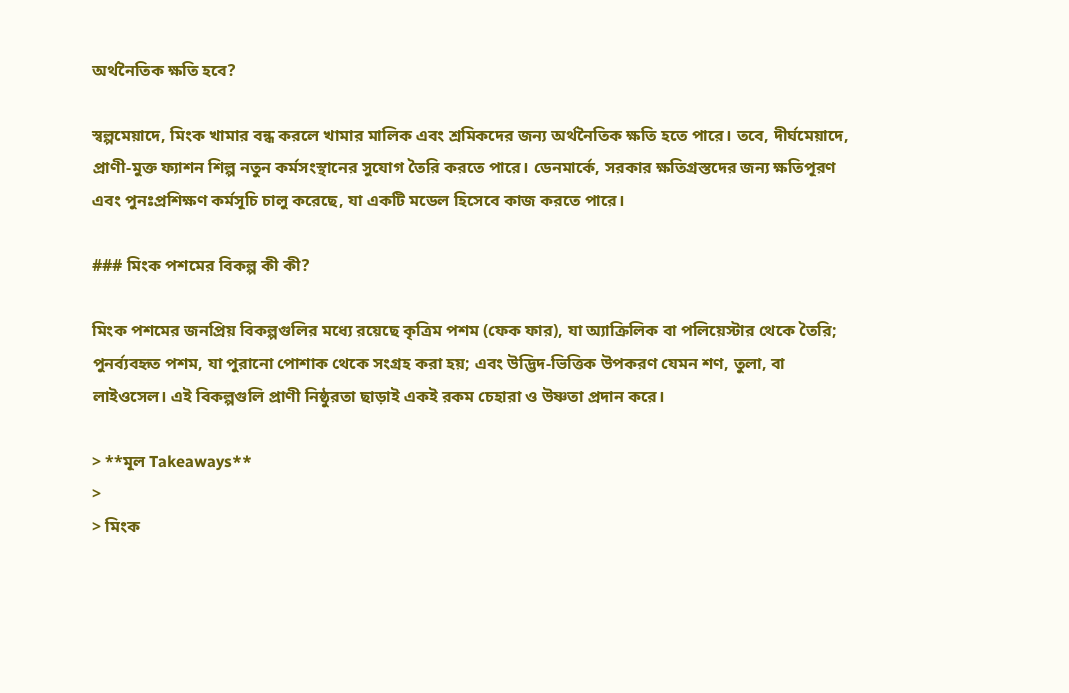অর্থনৈতিক ক্ষতি হবে?

স্বল্পমেয়াদে, মিংক খামার বন্ধ করলে খামার মালিক এবং শ্রমিকদের জন্য অর্থনৈতিক ক্ষতি হতে পারে। তবে, দীর্ঘমেয়াদে, প্রাণী-মুক্ত ফ্যাশন শিল্প নতুন কর্মসংস্থানের সুযোগ তৈরি করতে পারে। ডেনমার্কে, সরকার ক্ষতিগ্রস্তদের জন্য ক্ষতিপূরণ এবং পুনঃপ্রশিক্ষণ কর্মসূচি চালু করেছে, যা একটি মডেল হিসেবে কাজ করতে পারে।

### মিংক পশমের বিকল্প কী কী?

মিংক পশমের জনপ্রিয় বিকল্পগুলির মধ্যে রয়েছে কৃত্রিম পশম (ফেক ফার), যা অ্যাক্রিলিক বা পলিয়েস্টার থেকে তৈরি; পুনর্ব্যবহৃত পশম, যা পুরানো পোশাক থেকে সংগ্রহ করা হয়; এবং উদ্ভিদ-ভিত্তিক উপকরণ যেমন শণ, তুলা, বা লাইওসেল। এই বিকল্পগুলি প্রাণী নিষ্ঠুরতা ছাড়াই একই রকম চেহারা ও উষ্ণতা প্রদান করে।

> **মূল Takeaways**
>
> মিংক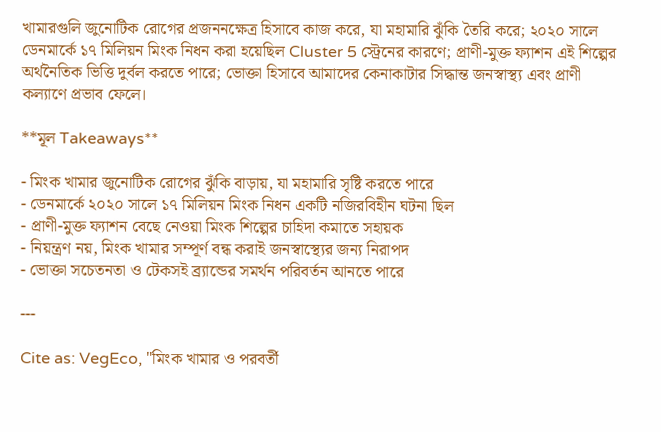খামারগুলি জুনোটিক রোগের প্রজননক্ষেত্র হিসাবে কাজ করে, যা মহামারি ঝুঁকি তৈরি করে; ২০২০ সালে ডেনমার্কে ১৭ মিলিয়ন মিংক নিধন করা হয়েছিল Cluster 5 স্ট্রেনের কারণে; প্রাণী-মুক্ত ফ্যাশন এই শিল্পের অর্থনৈতিক ভিত্তি দুর্বল করতে পারে; ভোক্তা হিসাবে আমাদের কেনাকাটার সিদ্ধান্ত জনস্বাস্থ্য এবং প্রাণী কল্যাণে প্রভাব ফেলে।

**মূল Takeaways**

- মিংক খামার জুনোটিক রোগের ঝুঁকি বাড়ায়, যা মহামারি সৃষ্টি করতে পারে
- ডেনমার্কে ২০২০ সালে ১৭ মিলিয়ন মিংক নিধন একটি নজিরবিহীন ঘটনা ছিল
- প্রাণী-মুক্ত ফ্যাশন বেছে নেওয়া মিংক শিল্পের চাহিদা কমাতে সহায়ক
- নিয়ন্ত্রণ নয়, মিংক খামার সম্পূর্ণ বন্ধ করাই জনস্বাস্থ্যের জন্য নিরাপদ
- ভোক্তা সচেতনতা ও টেকসই ব্র্যান্ডের সমর্থন পরিবর্তন আনতে পারে

---

Cite as: VegEco, "মিংক খামার ও পরবর্তী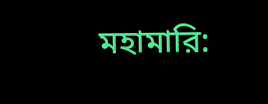মহামারি: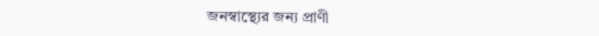জনস্বাস্থ্যের জন্য প্রাণী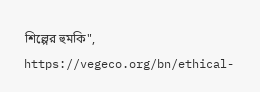শিল্পের হুমকি", https://vegeco.org/bn/ethical-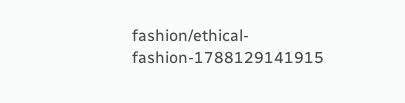fashion/ethical-fashion-1788129141915